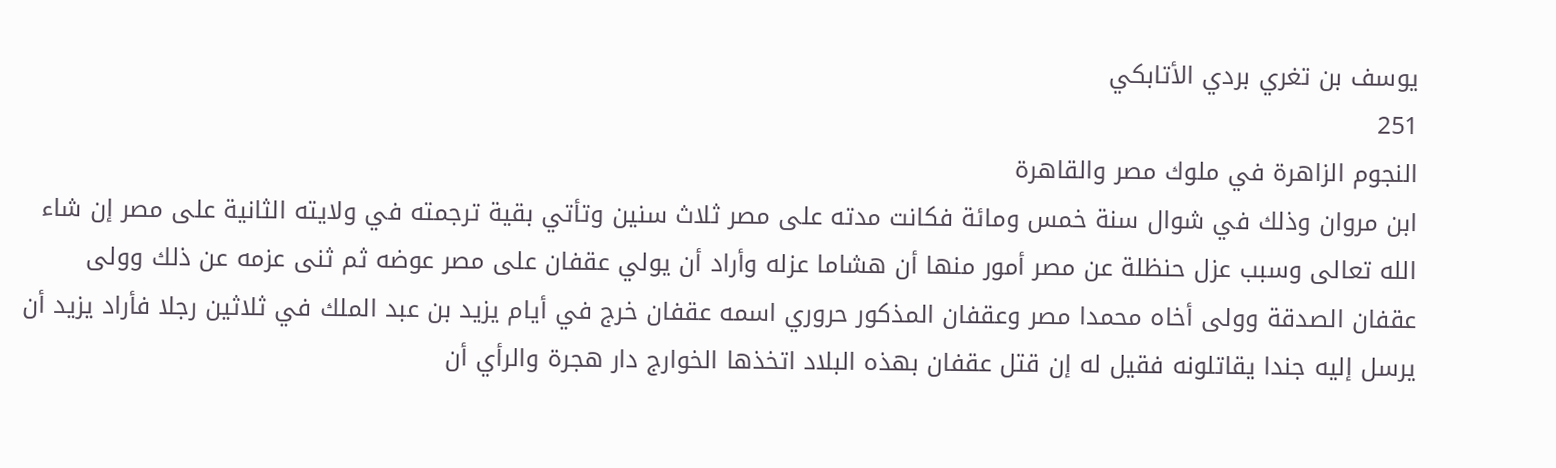يوسف بن تغري بردي الأتابكي
251
النجوم الزاهرة في ملوك مصر والقاهرة
ابن مروان وذلك في شوال سنة خمس ومائة فكانت مدته على مصر ثلاث سنين وتأتي بقية ترجمته في ولايته الثانية على مصر إن شاء الله تعالى وسبب عزل حنظلة عن مصر أمور منها أن هشاما عزله وأراد أن يولي عقفان على مصر عوضه ثم ثنى عزمه عن ذلك وولى عقفان الصدقة وولى أخاه محمدا مصر وعقفان المذكور حروري اسمه عقفان خرج في أيام يزيد بن عبد الملك في ثلاثين رجلا فأراد يزيد أن يرسل إليه جندا يقاتلونه فقيل له إن قتل عقفان بهذه البلاد اتخذها الخوارج دار هجرة والرأي أن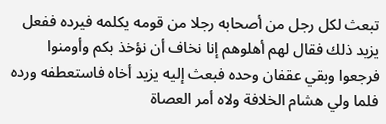تبعث لكل رجل من أصحابه رجلا من قومه يكلمه فيرده ففعل يزيد ذلك فقال لهم أهلوهم إنا نخاف أن نؤخذ بكم وأومنوا فرجعوا وبقي عقفان وحده فبعث إليه يزيد أخاه فاستعطفه ورده فلما ولي هشام الخلافة ولاه أمر العصاة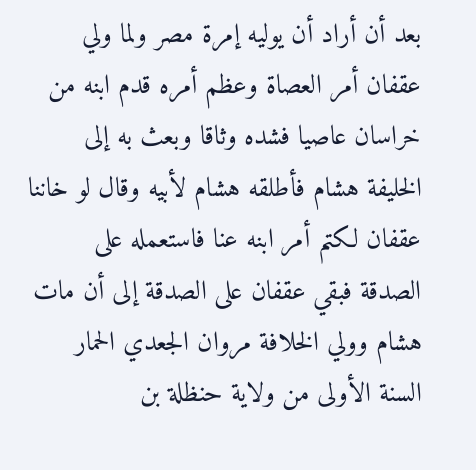بعد أن أراد أن يوليه إمرة مصر ولما ولي عقفان أمر العصاة وعظم أمره قدم ابنه من خراسان عاصيا فشده وثاقا وبعث به إلى الخليفة هشام فأطلقه هشام لأبيه وقال لو خاننا عقفان لكتم أمر ابنه عنا فاستعمله على الصدقة فبقي عقفان على الصدقة إلى أن مات هشام وولي الخلافة مروان الجعدي الحمار السنة الأولى من ولاية حنظلة بن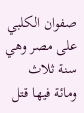صفوان الكلبي على مصر وهي سنة ثلاث ومائة فيها قتل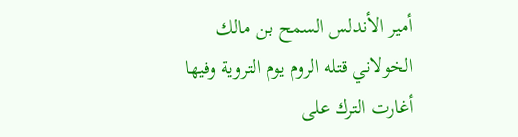أمير الأندلس السمح بن مالك الخولاني قتله الروم يوم التروية وفيها أغارت الترك على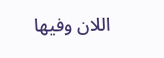اللان وفيها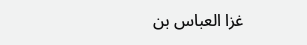غزا العباس بن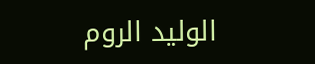الوليد الروم